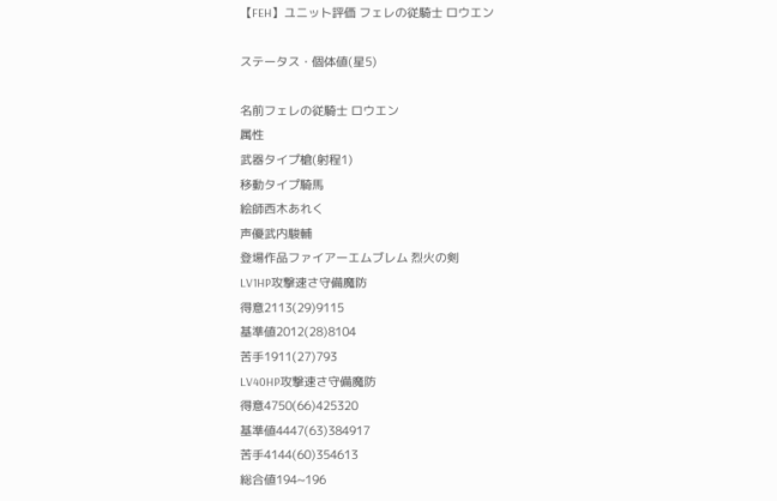【FEH】ユニット評価 フェレの従騎士 ロウエン

ステータス・個体値(星5)

名前フェレの従騎士 ロウエン
属性
武器タイプ槍(射程1)
移動タイプ騎馬
絵師西木あれく
声優武内駿輔
登場作品ファイアーエムブレム 烈火の剣
LV1HP攻撃速さ守備魔防
得意2113(29)9115
基準値2012(28)8104
苦手1911(27)793
LV40HP攻撃速さ守備魔防
得意4750(66)425320
基準値4447(63)384917
苦手4144(60)354613
総合値194~196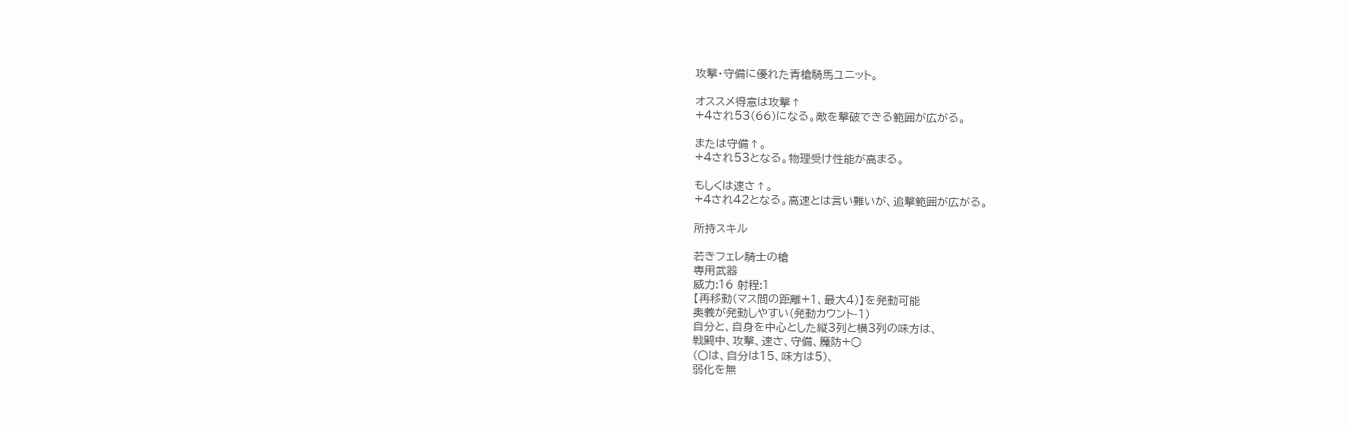攻撃・守備に優れた青槍騎馬ユニット。

オススメ得意は攻撃↑
+4され53(66)になる。敵を撃破できる範囲が広がる。

または守備↑。
+4され53となる。物理受け性能が高まる。

もしくは速さ↑。
+4され42となる。高速とは言い難いが、追撃範囲が広がる。

所持スキル

若きフェレ騎士の槍
専用武器
威力:16 射程:1
【再移動(マス間の距離+1、最大4)】を発動可能
奥義が発動しやすい(発動カウント-1)
自分と、自身を中心とした縦3列と横3列の味方は、
戦闘中、攻撃、速さ、守備、魔防+○
(〇は、自分は15、味方は5)、
弱化を無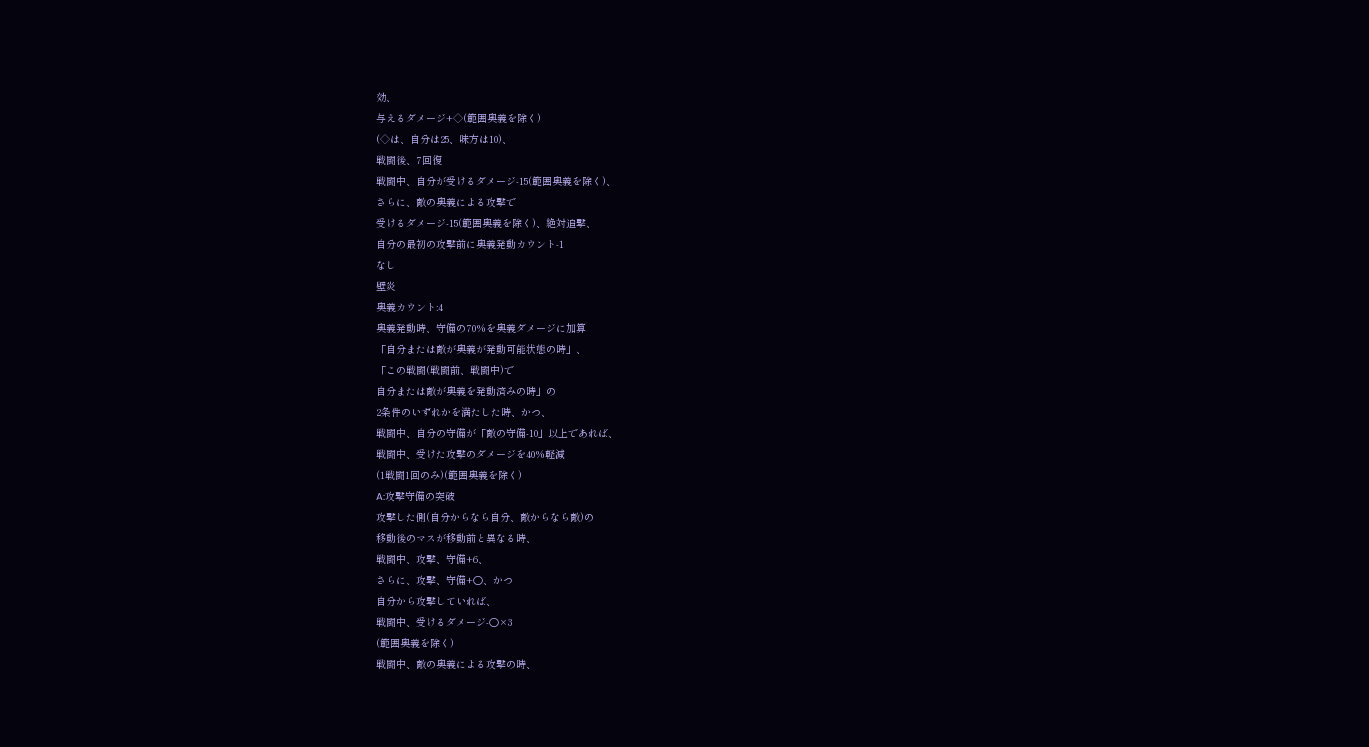効、
与えるダメージ+◇(範囲奥義を除く)
(◇は、自分は25、味方は10)、
戦闘後、7回復
戦闘中、自分が受けるダメージ-15(範囲奥義を除く)、
さらに、敵の奥義による攻撃で
受けるダメージ-15(範囲奥義を除く)、絶対追撃、
自分の最初の攻撃前に奥義発動カウント-1
なし
壁炎
奥義カウント:4
奥義発動時、守備の70%を奥義ダメージに加算
「自分または敵が奥義が発動可能状態の時」、
「この戦闘(戦闘前、戦闘中)で
自分または敵が奥義を発動済みの時」の
2条件のいずれかを満たした時、かつ、
戦闘中、自分の守備が「敵の守備-10」以上であれば、
戦闘中、受けた攻撃のダメージを40%軽減
(1戦闘1回のみ)(範囲奥義を除く)
A:攻撃守備の突破
攻撃した側(自分からなら自分、敵からなら敵)の
移動後のマスが移動前と異なる時、
戦闘中、攻撃、守備+6、
さらに、攻撃、守備+○、かつ
自分から攻撃していれば、
戦闘中、受けるダメージ-○×3
(範囲奥義を除く)
戦闘中、敵の奥義による攻撃の時、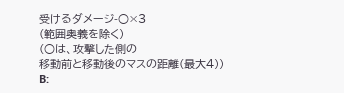受けるダメージ-○×3
(範囲奥義を除く)
(○は、攻撃した側の
移動前と移動後のマスの距離(最大4))
B: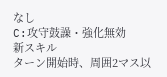なし
C:攻守鼓譟・強化無効
新スキル
ターン開始時、周囲2マス以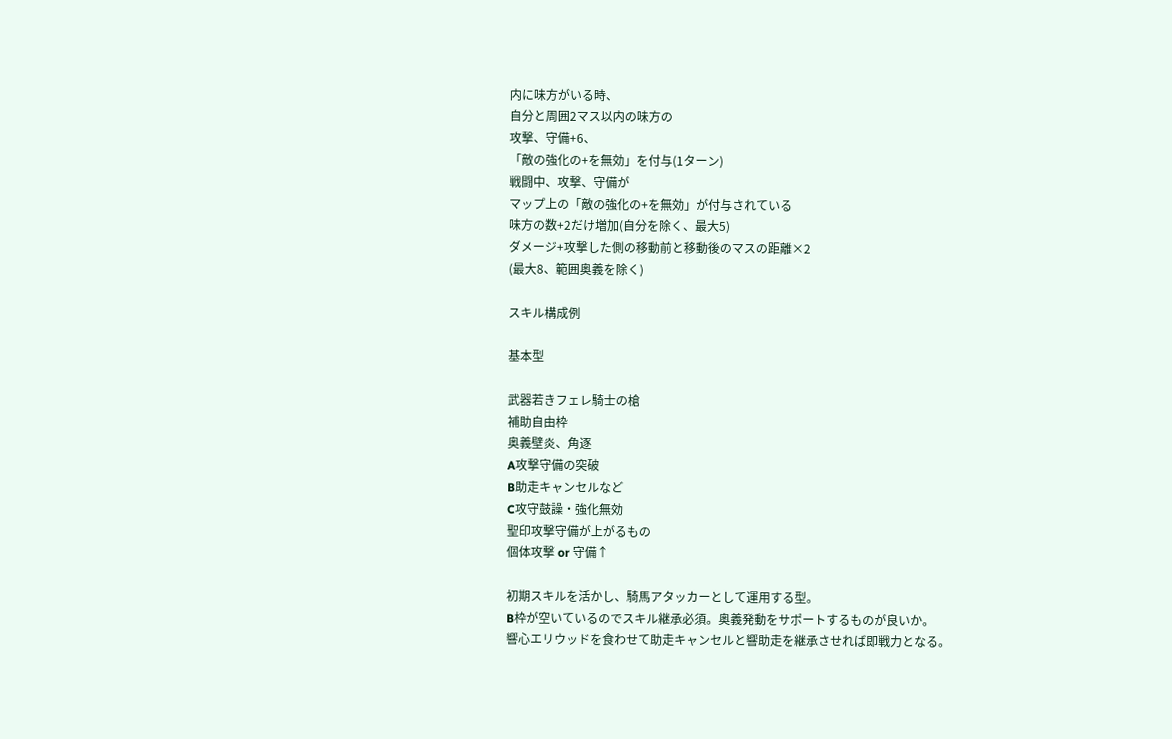内に味方がいる時、
自分と周囲2マス以内の味方の
攻撃、守備+6、
「敵の強化の+を無効」を付与(1ターン)
戦闘中、攻撃、守備が
マップ上の「敵の強化の+を無効」が付与されている
味方の数+2だけ増加(自分を除く、最大5)
ダメージ+攻撃した側の移動前と移動後のマスの距離×2
(最大8、範囲奥義を除く)

スキル構成例

基本型

武器若きフェレ騎士の槍
補助自由枠
奥義壁炎、角逐
A攻撃守備の突破
B助走キャンセルなど
C攻守鼓譟・強化無効
聖印攻撃守備が上がるもの
個体攻撃 or 守備↑

初期スキルを活かし、騎馬アタッカーとして運用する型。
B枠が空いているのでスキル継承必須。奥義発動をサポートするものが良いか。
響心エリウッドを食わせて助走キャンセルと響助走を継承させれば即戦力となる。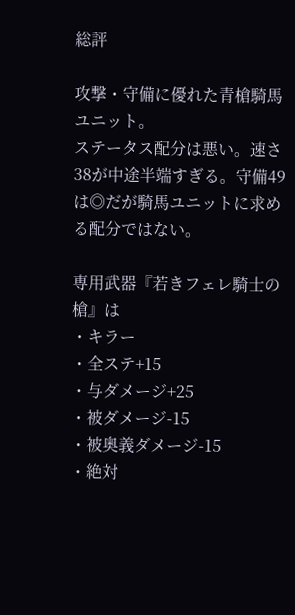総評

攻撃・守備に優れた青槍騎馬ユニット。
ステータス配分は悪い。速さ38が中途半端すぎる。守備49は◎だが騎馬ユニットに求める配分ではない。

専用武器『若きフェレ騎士の槍』は
・キラー
・全ステ+15
・与ダメージ+25
・被ダメージ-15
・被奥義ダメージ-15
・絶対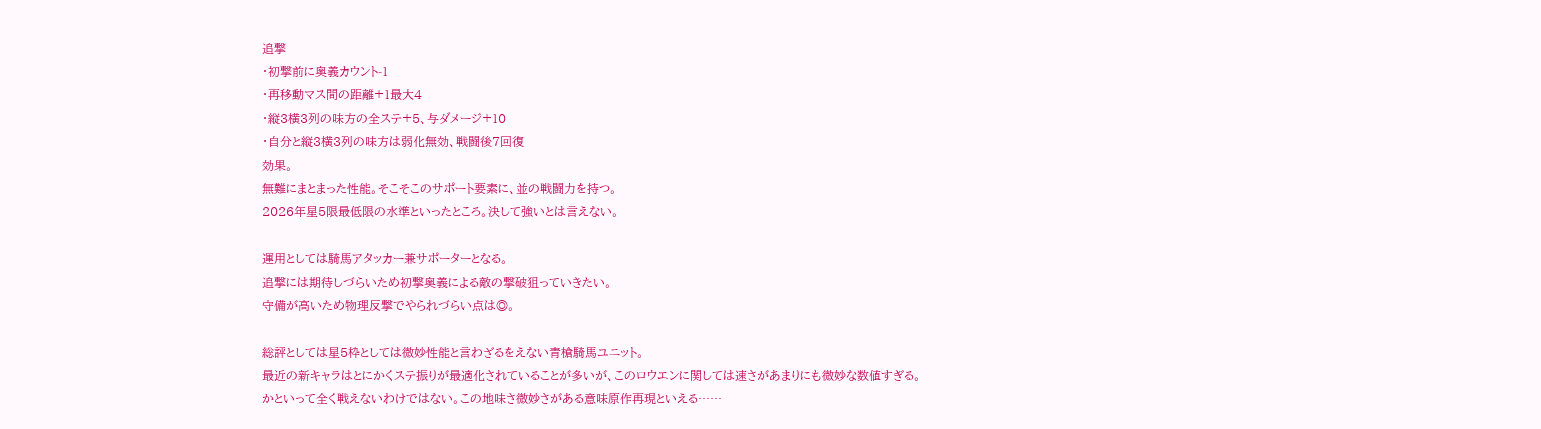追撃
・初撃前に奥義カウント-1
・再移動マス間の距離+1最大4
・縦3横3列の味方の全ステ+5、与ダメージ+10
・自分と縦3横3列の味方は弱化無効、戦闘後7回復
効果。
無難にまとまった性能。そこそこのサポート要素に、並の戦闘力を持つ。
2026年星5限最低限の水準といったところ。決して強いとは言えない。

運用としては騎馬アタッカー兼サポーターとなる。
追撃には期待しづらいため初撃奥義による敵の撃破狙っていきたい。
守備が高いため物理反撃でやられづらい点は◎。

総評としては星5枠としては微妙性能と言わざるをえない青槍騎馬ユニット。
最近の新キャラはとにかくステ振りが最適化されていることが多いが、このロウエンに関しては速さがあまりにも微妙な数値すぎる。
かといって全く戦えないわけではない。この地味さ微妙さがある意味原作再現といえる……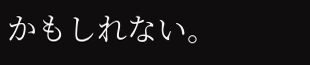かもしれない。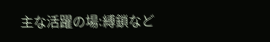主な活躍の場:縛鎖など